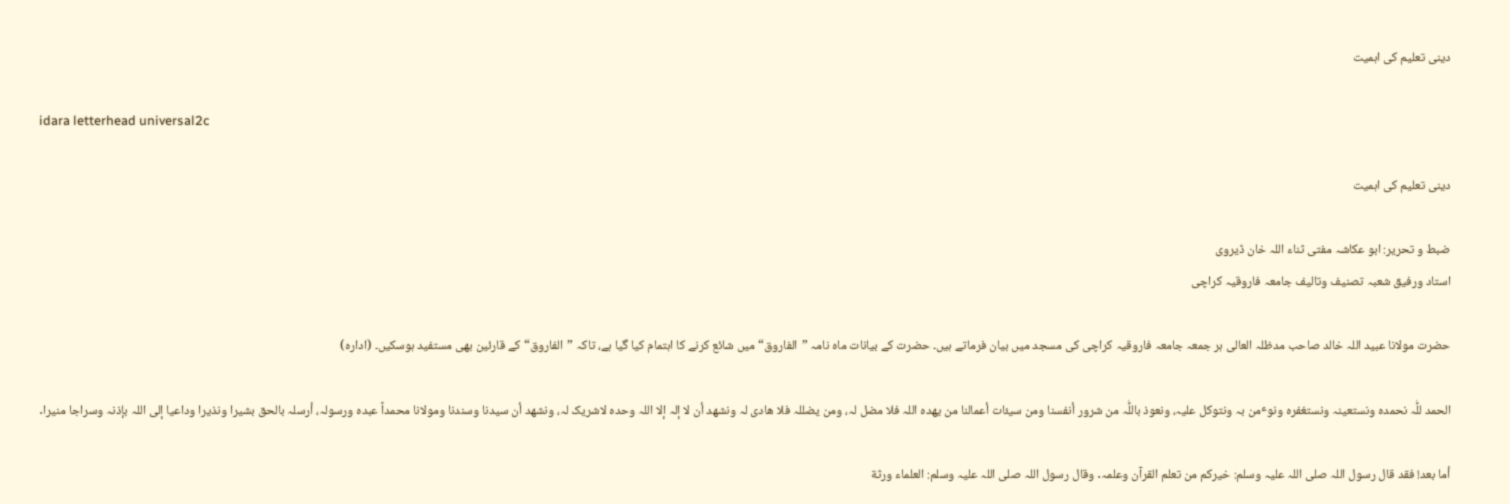دینی تعلیم کی اہمیت

idara letterhead universal2c

دینی تعلیم کی اہمیت

ضبط و تحریر: ابو عکاشہ مفتی ثناء اللہ خان ڈیروی
استاد ورفیق شعبہ تصنیف وتالیف جامعہ فاروقیہ کراچی

حضرت مولانا عبید اللہ خالد صاحب مدظلہ العالی ہر جمعہ جامعہ فاروقیہ کراچی کی مسجد میں بیان فرماتے ہیں۔ حضرت کے بیانات ماہ نامہ ”الفاروق“ میں شائع کرنے کا اہتمام کیا گیا ہے، تاکہ ”الفاروق“ کے قارئین بھی مستفید ہوسکیں۔ (ادارہ)

الحمد للّٰہ نحمدہ ونستعینہ ونستغفرہ ونوٴمن بہ ونتوکل علیہ، ونعوذ باللّٰہ من شرور أنفسنا ومن سیئات أعمالنا من یھدہ اللہ فلا مضل لہ، ومن یضللہ فلا ھادی لہ ونشھد أن لا إلہ إلا اللہ وحدہ لاشریک لہ، ونشھد أن سیدنا وسندنا ومولانا محمداً عبدہ ورسولہ، أرسلہ بالحق بشیرا ونذیرا وداعیا إلی اللہ بإذنہ وسراجا منیرا․

أما بعد! فقد قال رسول اللہ صلی اللہ علیہ وسلم: خیرکم من تعلم القرآن وعلمہ․ وقال رسول اللہ صلی اللہ علیہ وسلم: العلماء ورثة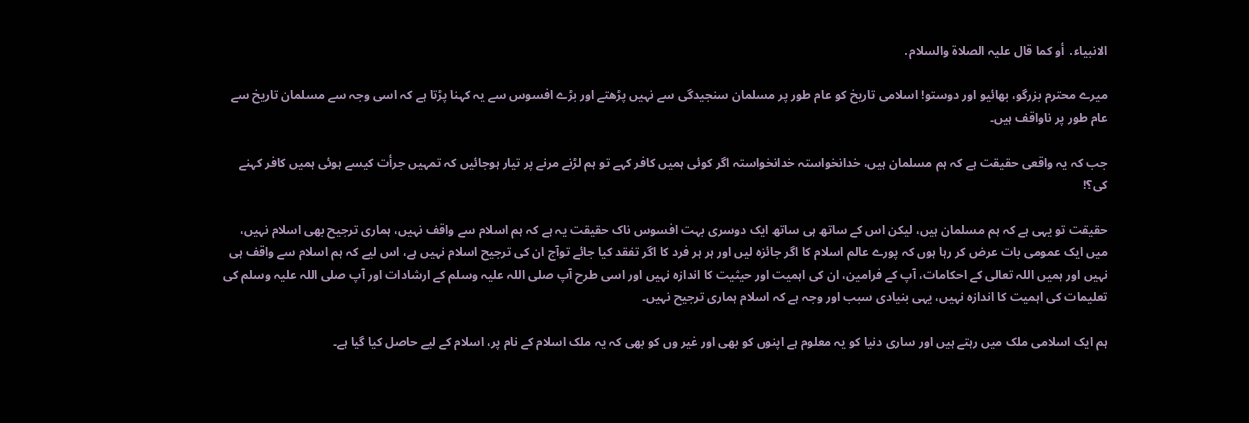الانبیاء․ أو کما قال علیہ الصلاة والسلام․

میرے محترم بزرگو، بھائیو اور دوستو! اسلامی تاریخ کو عام طور پر مسلمان سنجیدگی سے نہیں پڑھتے اور بڑے افسوس سے یہ کہنا پڑتا ہے کہ اسی وجہ سے مسلمان تاریخ سے عام طور پر ناواقف ہیں۔

جب کہ یہ واقعی حقیقت ہے کہ ہم مسلمان ہیں، خدانخواستہ خدانخواستہ اگر کوئی ہمیں کافر کہے تو ہم لڑنے مرنے پر تیار ہوجائیں کہ تمہیں جرأت کیسے ہوئی ہمیں کافر کہنے کی؟!

حقیقت تو یہی ہے کہ ہم مسلمان ہیں، لیکن اس کے ساتھ ہی ساتھ ایک دوسری بہت افسوس ناک حقیقت یہ ہے کہ ہم اسلام سے واقف نہیں، ہماری ترجیح بھی اسلام نہیں، میں ایک عمومی بات عرض کر رہا ہوں کہ پورے عالم اسلام کا اگر جائزہ لیں اور ہر ہر فرد کا اگر تفقد کیا جائے توآج ان کی ترجیح اسلام نہیں ہے، اس لیے کہ ہم اسلام سے واقف ہی نہیں اور ہمیں اللہ تعالی کے احکامات، آپ کے فرامین، ان کی اہمیت اور حیثیت کا اندازہ نہیں اور اسی طرح آپ صلی اللہ علیہ وسلم کے ارشادات اور آپ صلی اللہ علیہ وسلم کی تعلیمات کی اہمیت کا اندازہ نہیں، یہی بنیادی سبب اور وجہ ہے کہ اسلام ہماری ترجیح نہیں۔

ہم ایک اسلامی ملک میں رہتے ہیں اور ساری دنیا کو یہ معلوم ہے اپنوں کو بھی اور غیر وں کو بھی کہ یہ ملک اسلام کے نام پر، اسلام کے لیے حاصل کیا گیا ہے۔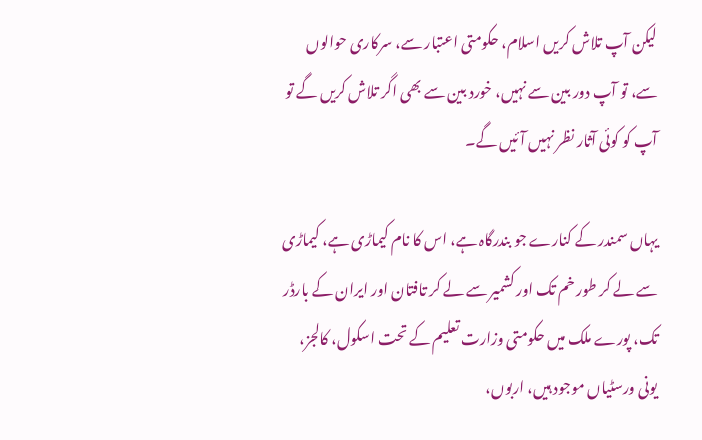لیکن آپ تلاش کریں اسلام، حکومتی اعتبار سے، سرکاری حوالوں سے، تو آپ دور بین سے نہیں، خورد بین سے بھی اگر تلاش کریں گے تو آپ کو کوئی آثار نظر نہیں آئیں گے۔

یہاں سمندر کے کنارے جو بندرگاہ ہے، اس کا نام کیماڑی ہے، کیماڑی سے لے کر طور خم تک اور کشمیر سے لے کر تافتان اور ایران کے بارڈر تک، پورے ملک میں حکومتی وزارت تعلیم کے تحت اسکول، کالجز، یونی ورسٹیاں موجود ہیں، اربوں،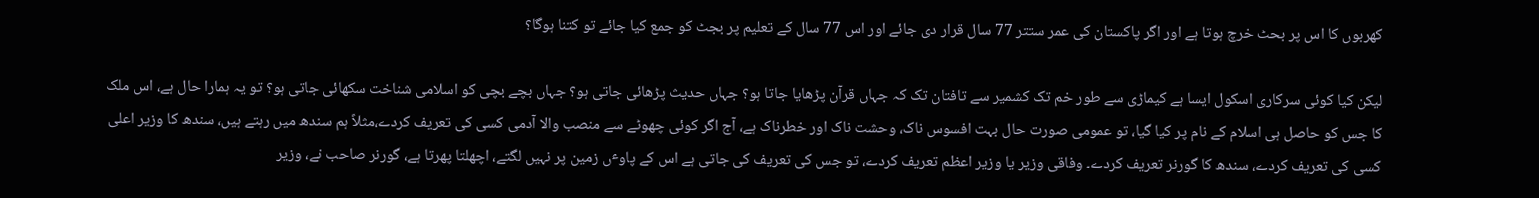کھربوں کا اس پر بحٹ خرچ ہوتا ہے اور اگر پاکستان کی عمر ستتر 77 سال قرار دی جائے اور اس 77 سال کے تعلیم پر بجٹ کو جمع کیا جائے تو کتنا ہوگا؟

لیکن کیا کوئی سرکاری اسکول ایسا ہے کیماڑی سے طور خم تک کشمیر سے تافتان تک کہ جہاں قرآن پڑھایا جاتا ہو؟ جہاں حدیث پڑھائی جاتی ہو؟ جہاں بچے بچی کو اسلامی شناخت سکھائی جاتی ہو؟ تو یہ ہمارا حال ہے، اس ملک کا جس کو حاصل ہی اسلام کے نام پر کیا گیا، تو عمومی صورت حال بہت افسوس ناک، وحشت ناک اور خطرناک ہے، آج اگر کوئی چھوٹے سے منصب والا آدمی کسی کی تعریف کردے،مثلاً ہم سندھ میں رہتے ہیں، سندھ کا وزیر اعلی کسی کی تعریف کردے، سندھ کا گورنر تعریف کردے۔ وفاقی وزیر یا وزیر اعظم تعریف کردے، تو جس کی تعریف کی جاتی ہے اس کے پاوٴں زمین پر نہیں لگتے، اچھلتا پھرتا ہے، گورنر صاحب نے، وزیر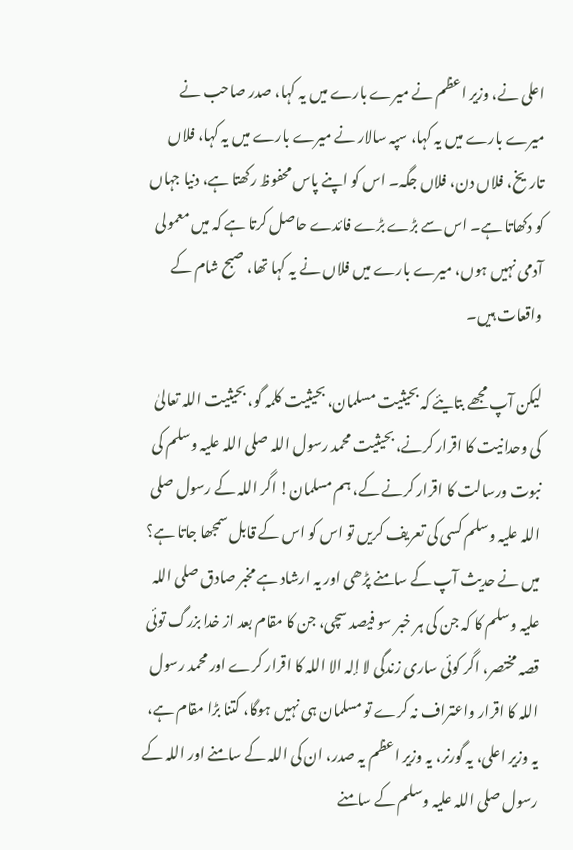اعلی نے، وزیر اعظم نے میرے بارے میں یہ کہا، صدر صاحب نے میرے بارے میں یہ کہا، سپہ سالار نے میرے بارے میں یہ کہا، فلاں تاریخ، فلاں دن، فلاں جگہ۔ اس کو اپنے پاس محفوظ رکھتا ہے، دنیا جہاں کو دکھاتا ہے۔ اس سے بڑے بڑے فائدے حاصل کرتا ہے کہ میں معمولی آدمی نہیں ہوں، میرے بارے میں فلاں نے یہ کہا تھا، صبح شام کے واقعات ہیں۔

لیکن آپ مجھے بتایئے کہ بحیثیت مسلمان، بحیثیت کلمہ گو، بحیثیت اللہ تعالیٰ کی وحدانیت کا اقرار کرنے، بحیثیت محمد رسول اللہ صلی اللہ علیہ وسلم کی نبوت ورسالت کا اقرار کرنے کے، ہم مسلمان! اگر اللہ کے رسول صلی اللہ علیہ وسلم کسی کی تعریف کریں تو اس کو اس کے قابل سمجھا جاتا ہے؟ میں نے حدیث آپ کے سامنے پڑھی اور یہ ارشاد ہے مخبر صادق صلی اللہ علیہ وسلم کا کہ جن کی ہر خبر سو فیصد سچی، جن کا مقام بعد از خدا بزرگ توئی قصہ مختصر، اگر کوئی ساری زندگی لا إلہ الا اللہ کا اقرار کرے اور محمد رسول اللہ کا اقرار واعتراف نہ کرے تو مسلمان ہی نہیں ہوگا، کتنا بڑا مقام ہے، یہ وزیر اعلی، یہ گورنر، یہ وزیر اعظم یہ صدر، ان کی اللہ کے سامنے اور اللہ کے رسول صلی اللہ علیہ وسلم کے سامنے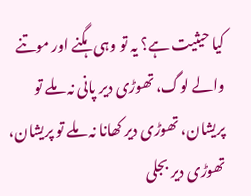کیا حیثیت ہے؟ یہ تو وہی ہگنے اور موتنے والے لوگ، تھوڑی دیر پانی نہ ملے تو پریشان، تھوڑی دیر کھانا نہ ملے تو پریشان، تھوڑی دیر بجلی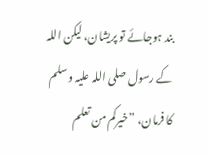بند ہوجائے تو پریشان، لیکن اللہ کے رسول صلی اللہ علیہ وسلم کا فرمان، ”خیرکم من تعلم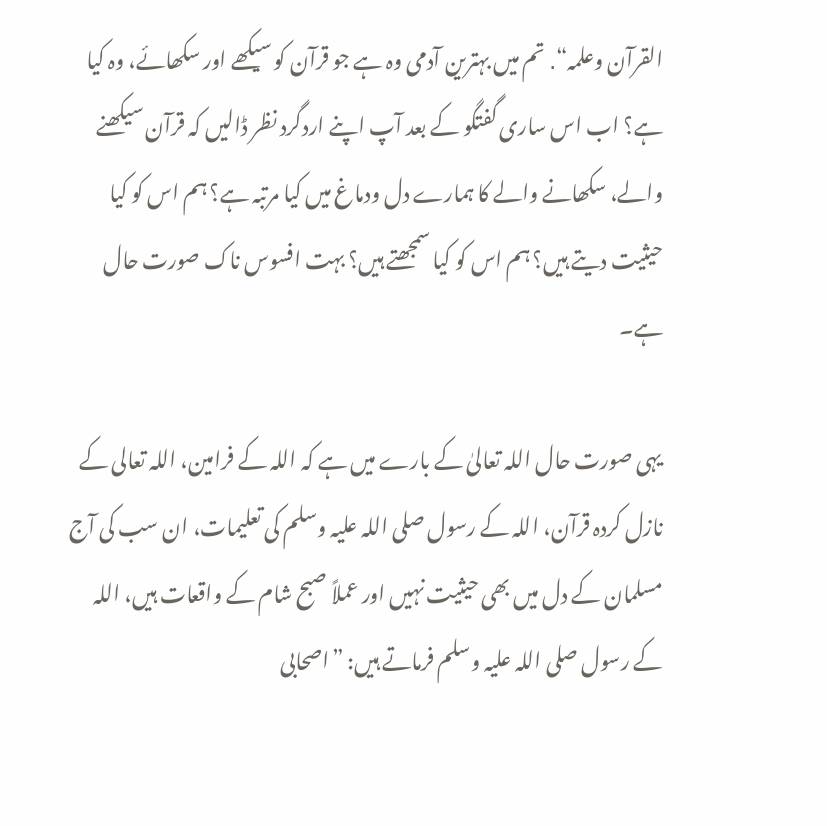القرآن وعلمہ“․ تم میں بہترین آدمی وہ ہے جو قرآن کو سیکھے اور سکھائے، وہ کیا ہے؟ اب اس ساری گفتگو کے بعد آپ اپنے اردگرد نظر ڈالیں کہ قرآن سیکھنے والے، سکھانے والے کا ہمارے دل ودماغ میں کیا مرتبہ ہے؟ ہم اس کو کیا حیثیت دیتے ہیں؟ ہم اس کو کیا سمجھتے ہیں؟ بہت افسوس ناک صورت حال ہے۔

یہی صورت حال اللہ تعالیٰ کے بارے میں ہے کہ اللہ کے فرامین، اللہ تعالی کے نازل کردہ قرآن، اللہ کے رسول صلی اللہ علیہ وسلم کی تعلیمات، ان سب کی آج مسلمان کے دل میں بھی حیثیت نہیں اور عملاً صبح شام کے واقعات ہیں، اللہ کے رسول صلی اللہ علیہ وسلم فرماتے ہیں: ”اصحابی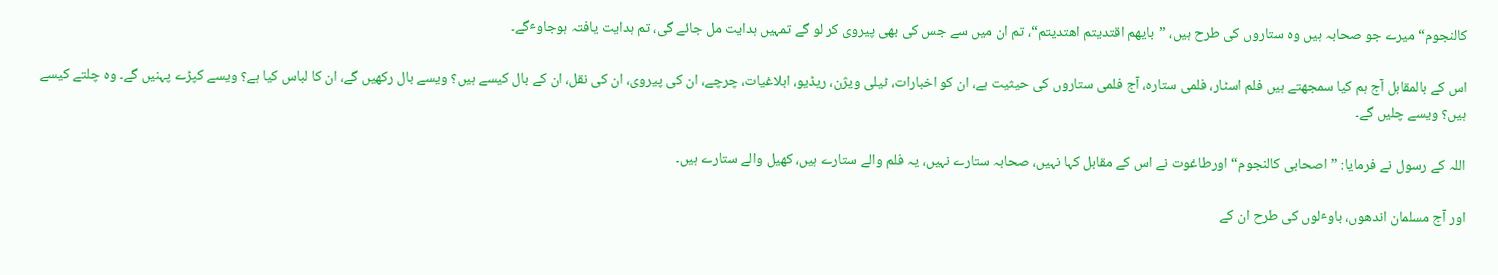کالنجوم“ میرے جو صحابہ ہیں وہ ستاروں کی طرح ہیں، ”بایھم اقتدیتم اھتدیتم“، تم ان میں سے جس کی بھی پیروی کر لو گے تمہیں ہدایت مل جائے گی، تم ہدایت یافتہ ہوجاوٴگے۔

اس کے بالمقابل آج ہم کیا سمجھتے ہیں فلم اسٹار، فلمی ستارہ، آج فلمی ستاروں کی حیثیت ہے، ان کو اخبارات، ٹیلی ویژن، ریڈیو، ابلاغیات، چرچے، ان کی پیروی، ان کی نقل، ان کے بال کیسے ہیں؟ ویسے بال رکھیں گے، ان کا لباس کیا ہے؟ ویسے کپڑے پہنیں گے۔ وہ چلتے کیسے ہیں؟ ویسے چلیں گے۔

اللہ کے رسول نے فرمایا: ”اصحابی کالنجوم“ اورطاغوت نے اس کے مقابل کہا نہیں، صحابہ ستارے نہیں، یہ فلم والے ستارے ہیں، کھیل والے ستارے ہیں۔

اور آج مسلمان اندھوں، باوٴلوں کی طرح ان کے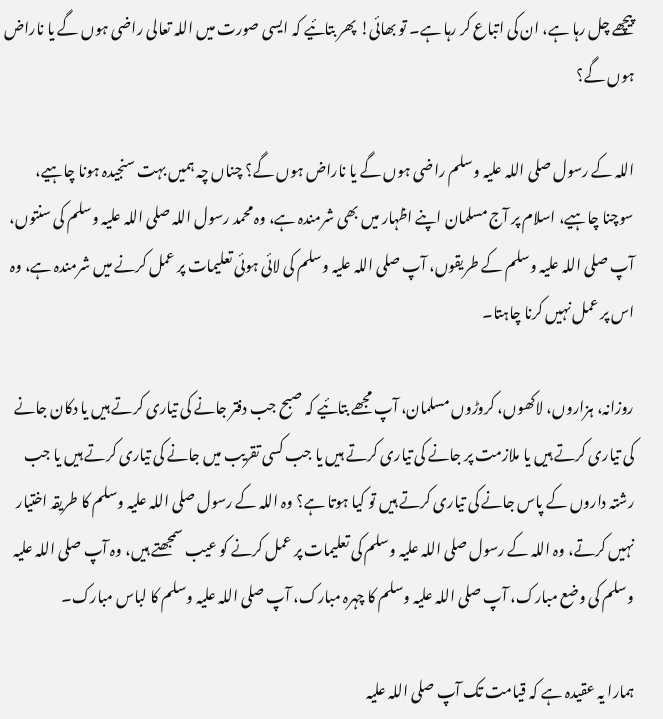پیچھے چل رہا ہے، ان کی اتباع کر رہا ہے۔ تو بھائی! پھر بتائیے کہ ایسی صورت میں اللہ تعالی راضی ہوں گے یا ناراض ہوں گے؟

اللہ کے رسول صلی اللہ علیہ وسلم راضی ہوں گے یا ناراض ہوں گے؟ چناں چہ ہمیں بہت سنجیدہ ہونا چاہیے، سوچنا چاہیے، اسلام پر آج مسلمان اپنے اظہار میں بھی شرمندہ ہے، وہ محمد رسول اللہ صلی اللہ علیہ وسلم کی سنتوں، آپ صلی اللہ علیہ وسلم کے طریقوں، آپ صلی اللہ علیہ وسلم کی لائی ہوئی تعلیمات پر عمل کرنے میں شرمندہ ہے، وہ اس پر عمل نہیں کرنا چاہتا۔

روزانہ، ہزاروں، لاکھوں، کروڑوں مسلمان، آپ مجھے بتائیے کہ صبح جب دفتر جانے کی تیاری کرتے ہیں یا دکان جانے کی تیاری کرتے ہیں یا ملازمت پر جانے کی تیاری کرتے ہیں یا جب کسی تقریب میں جانے کی تیاری کرتے ہیں یا جب رشتہ داروں کے پاس جانے کی تیاری کرتے ہیں تو کیا ہوتا ہے؟ وہ اللہ کے رسول صلی اللہ علیہ وسلم کا طریقہ اختیار نہیں کرتے، وہ اللہ کے رسول صلی اللہ علیہ وسلم کی تعلیمات پر عمل کرنے کو عیب سمجھتے ہیں، وہ آپ صلی اللہ علیہ وسلم کی وضع مبارک، آپ صلی اللہ علیہ وسلم کا چہرہ مبارک، آپ صلی اللہ علیہ وسلم کا لباس مبارک۔

ہمارا یہ عقیدہ ہے کہ قیامت تک آپ صلی اللہ علیہ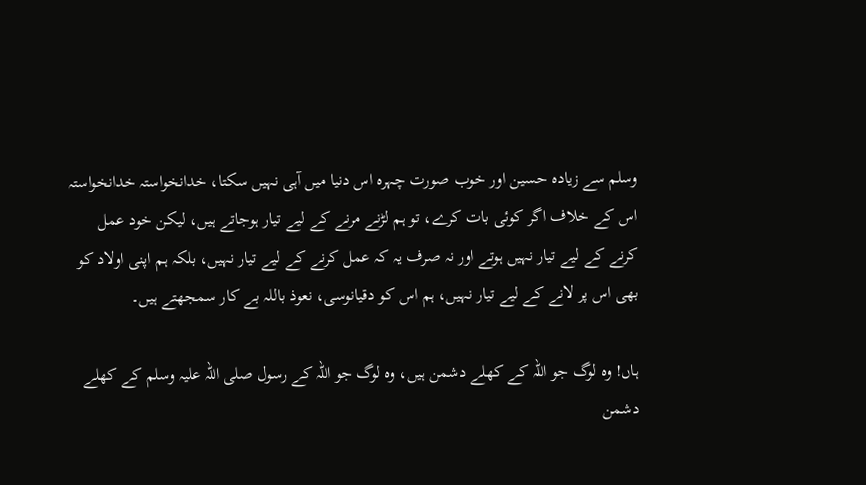وسلم سے زیادہ حسین اور خوب صورت چہرہ اس دنیا میں آہی نہیں سکتا، خدانخواستہ خدانخواستہ اس کے خلاف اگر کوئی بات کرے، تو ہم لڑنے مرنے کے لیے تیار ہوجاتے ہیں، لیکن خود عمل کرنے کے لیے تیار نہیں ہوتے اور نہ صرف یہ کہ عمل کرنے کے لیے تیار نہیں، بلکہ ہم اپنی اولاد کو بھی اس پر لانے کے لیے تیار نہیں، ہم اس کو دقیانوسی، نعوذ باللہ بے کار سمجھتے ہیں۔

ہاں! وہ لوگ جو اللہ کے کھلے دشمن ہیں، وہ لوگ جو اللہ کے رسول صلی اللہ علیہ وسلم کے کھلے دشمن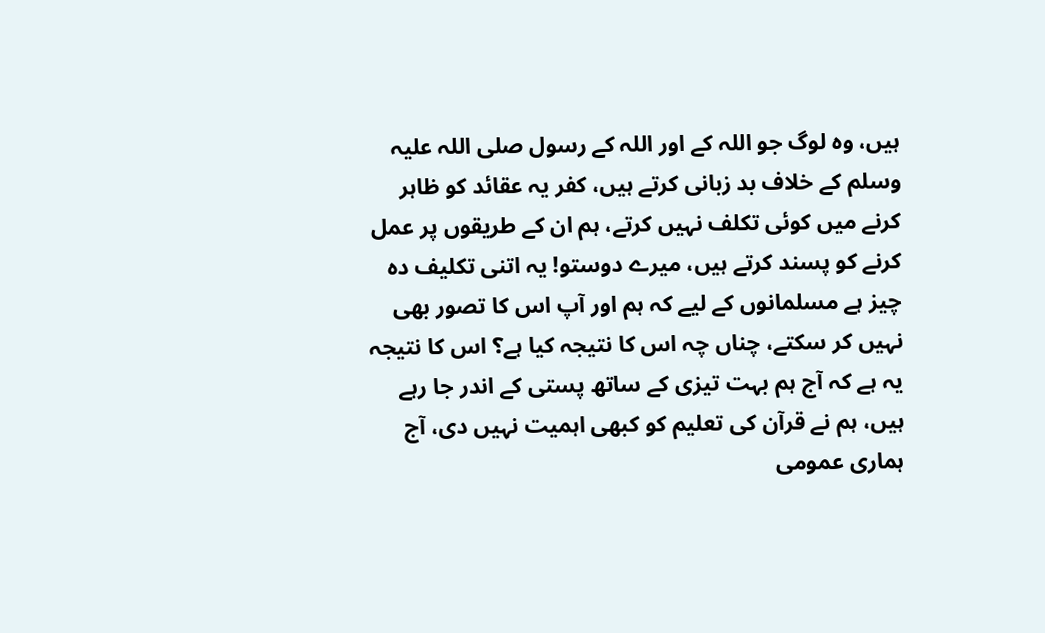ہیں، وہ لوگ جو اللہ کے اور اللہ کے رسول صلی اللہ علیہ وسلم کے خلاف بد زبانی کرتے ہیں، کفر یہ عقائد کو ظاہر کرنے میں کوئی تکلف نہیں کرتے، ہم ان کے طریقوں پر عمل کرنے کو پسند کرتے ہیں، میرے دوستو! یہ اتنی تکلیف دہ چیز ہے مسلمانوں کے لیے کہ ہم اور آپ اس کا تصور بھی نہیں کر سکتے، چناں چہ اس کا نتیجہ کیا ہے؟ اس کا نتیجہ یہ ہے کہ آج ہم بہت تیزی کے ساتھ پستی کے اندر جا رہے ہیں، ہم نے قرآن کی تعلیم کو کبھی اہمیت نہیں دی، آج ہماری عمومی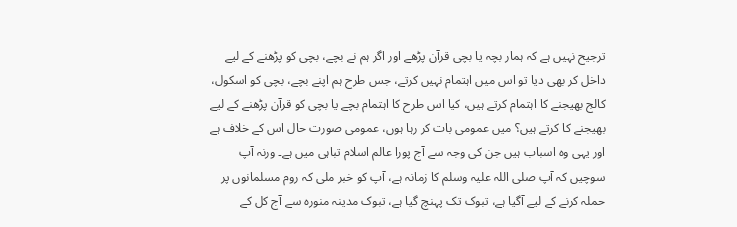ترجیح نہیں ہے کہ ہمار بچہ یا بچی قرآن پڑھے اور اگر ہم نے بچے، بچی کو پڑھنے کے لیے داخل کر بھی دیا تو اس میں اہتمام نہیں کرتے، جس طرح ہم اپنے بچے، بچی کو اسکول، کالج بھیجنے کا اہتمام کرتے ہیں، کیا اس طرح کا اہتمام بچے یا بچی کو قرآن پڑھنے کے لیے بھیجنے کا کرتے ہیں؟ میں عمومی بات کر رہا ہوں، عمومی صورت حال اس کے خلاف ہے اور یہی وہ اسباب ہیں جن کی وجہ سے آج پورا عالم اسلام تباہی میں ہے۔ ورنہ آپ سوچیں کہ آپ صلی اللہ علیہ وسلم کا زمانہ ہے، آپ کو خبر ملی کہ روم مسلمانوں پر حملہ کرنے کے لیے آگیا ہے، تبوک تک پہنچ گیا ہے، تبوک مدینہ منورہ سے آج کل کے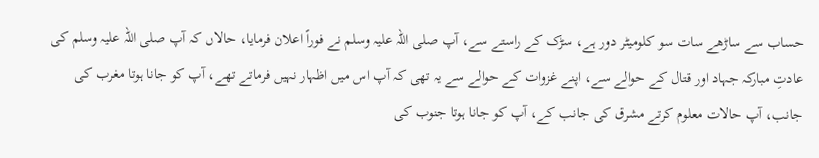حساب سے ساڑھے سات سو کلومیٹر دور ہے، سڑک کے راستے سے، آپ صلی اللہ علیہ وسلم نے فوراً اعلان فرمایا، حالاں کہ آپ صلی اللہ علیہ وسلم کی عادتِ مبارکہ جہاد اور قتال کے حوالے سے، اپنے غزوات کے حوالے سے یہ تھی کہ آپ اس میں اظہار نہیں فرماتے تھے، آپ کو جانا ہوتا مغرب کی جانب، آپ حالات معلوم کرتے مشرق کی جانب کے، آپ کو جانا ہوتا جنوب کی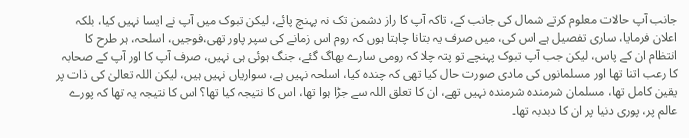جانب آپ حالات معلوم کرتے شمال کی جانب کے، تاکہ آپ کا راز دشمن تک نہ پہنچ پائے، لیکن تبوک میں آپ نے ایسا نہیں کیا، بلکہ اعلان فرمایا، ساری تفصیل ہے اس کی، میں صرف یہ بتانا چاہتا ہوں کہ روم اس زمانے کی سپر پاور تھی،فوجیں، اسلحہ، ہر طرح کا انتظام ان کے پاس، لیکن جب آپ تبوک پہنچے تو پتہ چلا کہ رومی سارے بھاگ گئے، جنگ ہوئی ہی نہیں، صرف آپ کا اور آپ کے صحابہ کا رعب اتنا تھا اور مسلمانوں کی مادی صورت حال کیا تھی کہ چندہ کیا، اسلحہ نہیں ہے، سواریاں نہیں ہیں، لیکن اللہ تعالیٰ کی ذات پر یقین کامل تھا، مسلمان شرمندہ شرمندہ نہیں تھے، ان کا تعلق اللہ سے جڑا ہوا تھا، اس کا نتیجہ کیا تھا؟ اس کا نتیجہ یہ تھا کہ پورے عالم پر، پوری دنیا پر ان کا دبدبہ تھا۔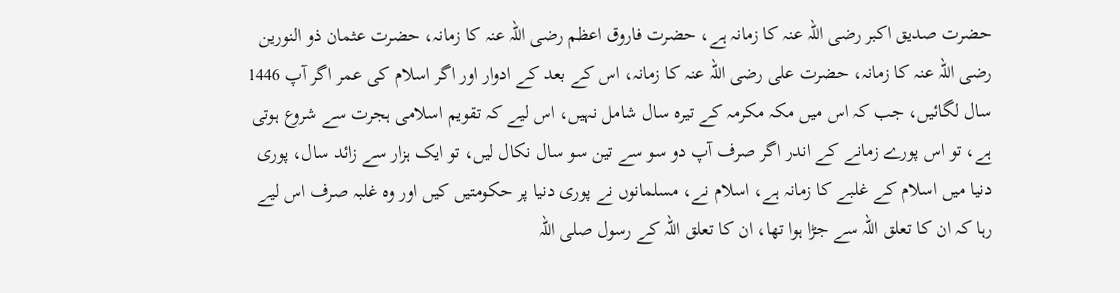حضرت صدیق اکبر رضی اللہ عنہ کا زمانہ ہے، حضرت فاروق اعظم رضی اللہ عنہ کا زمانہ، حضرت عثمان ذو النورین رضی اللہ عنہ کا زمانہ، حضرت علی رضی اللہ عنہ کا زمانہ، اس کے بعد کے ادوار اور اگر اسلام کی عمر اگر آپ 1446 سال لگائیں، جب کہ اس میں مکہ مکرمہ کے تیرہ سال شامل نہیں، اس لیے کہ تقویم اسلامی ہجرت سے شروع ہوتی ہے، تو اس پورے زمانے کے اندر اگر صرف آپ دو سو سے تین سو سال نکال لیں، تو ایک ہزار سے زائد سال، پوری دنیا میں اسلام کے غلبے کا زمانہ ہے، اسلام نے، مسلمانوں نے پوری دنیا پر حکومتیں کیں اور وہ غلبہ صرف اس لیے رہا کہ ان کا تعلق اللہ سے جڑا ہوا تھا، ان کا تعلق اللہ کے رسول صلی اللہ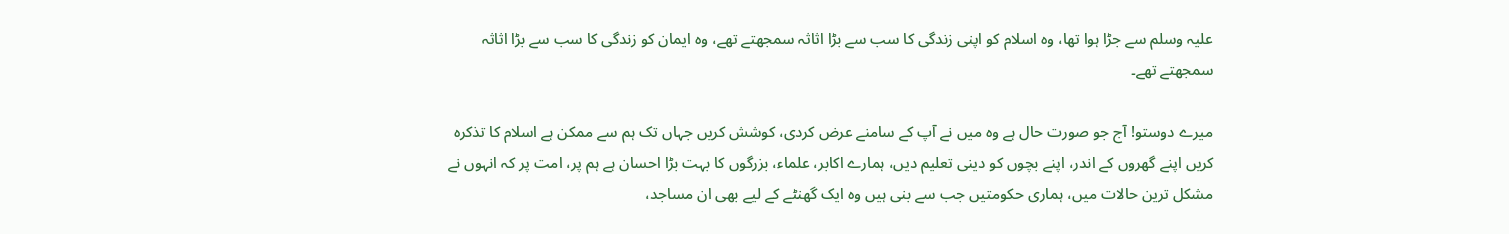علیہ وسلم سے جڑا ہوا تھا، وہ اسلام کو اپنی زندگی کا سب سے بڑا اثاثہ سمجھتے تھے، وہ ایمان کو زندگی کا سب سے بڑا اثاثہ سمجھتے تھے۔

میرے دوستو! آج جو صورت حال ہے وہ میں نے آپ کے سامنے عرض کردی، کوشش کریں جہاں تک ہم سے ممکن ہے اسلام کا تذکرہ کریں اپنے گھروں کے اندر، اپنے بچوں کو دینی تعلیم دیں، ہمارے اکابر، علماء، بزرگوں کا بہت بڑا احسان ہے ہم پر، امت پر کہ انہوں نے مشکل ترین حالات میں، ہماری حکومتیں جب سے بنی ہیں وہ ایک گھنٹے کے لیے بھی ان مساجد،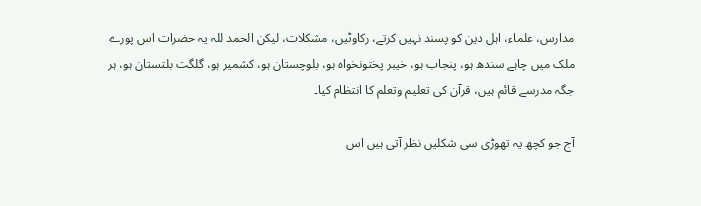مدارس، علماء، اہل دین کو پسند نہیں کرتے، رکاوٹیں، مشکلات، لیکن الحمد للہ یہ حضرات اس پورے ملک میں چاہے سندھ ہو، پنجاب ہو، خیبر پختونخواہ ہو، بلوچستان ہو، کشمیر ہو، گلگت بلتستان ہو، ہر جگہ مدرسے قائم ہیں، قرآن کی تعلیم وتعلم کا انتظام کیا۔

آج جو کچھ یہ تھوڑی سی شکلیں نظر آتی ہیں اس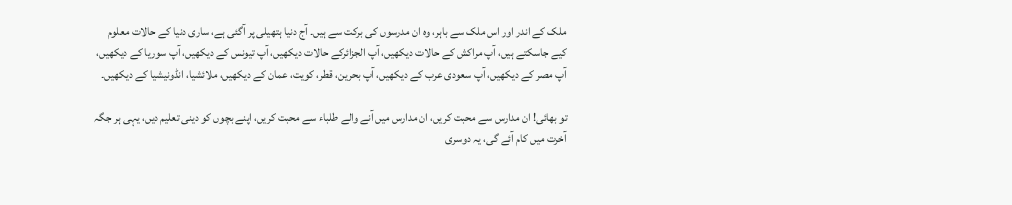ملک کے اندر اور اس ملک سے باہر، وہ ان مدرسوں کی برکت سے ہیں۔ آج دنیا ہتھیلی پر آگئی ہے، ساری دنیا کے حالات معلوم کیے جاسکتے ہیں، آپ مراکش کے حالات دیکھیں، آپ الجزائرکے حالات دیکھیں، آپ تیونس کے دیکھیں، آپ سوریا کے دیکھیں، آپ مصر کے دیکھیں، آپ سعودی عرب کے دیکھیں، آپ بحرین، قطر، کویت، عمان کے دیکھیں، ملائشیا، انڈونیشیا کے دیکھیں۔

تو بھائی! ان مدارس سے محبت کریں، ان مدارس میں آنے والے طلباء سے محبت کریں، اپنے بچوں کو دینی تعلیم دیں، یہی ہر جگہ آخرت میں کام آئے گی، یہ دوسری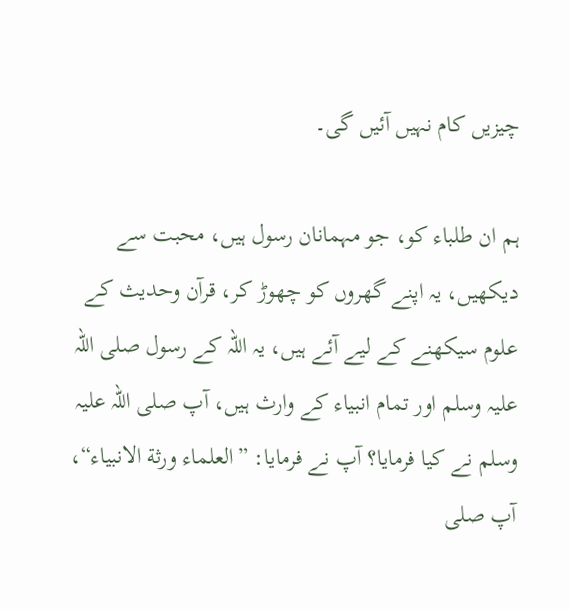چیزیں کام نہیں آئیں گی۔

ہم ان طلباء کو، جو مہمانان رسول ہیں، محبت سے دیکھیں، یہ اپنے گھروں کو چھوڑ کر، قرآن وحدیث کے علوم سیکھنے کے لیے آئے ہیں، یہ اللہ کے رسول صلی اللہ علیہ وسلم اور تمام انبیاء کے وارث ہیں، آپ صلی اللہ علیہ وسلم نے کیا فرمایا؟ آپ نے فرمایا: ”العلماء ورثة الانبیاء“، آپ صلی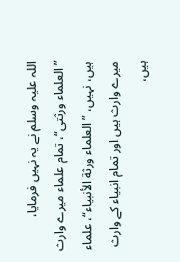اللہ علیہ وسلم نے یہ نہیں فرمایا، ”العلماء ورثتی“، تمام علماء میرے وارث ہیں، نہیں، ”العلماء ورثة الأنبیاء“، علماء میرے وارث ہیں اور تمام انبیاء کے وارث ہیں،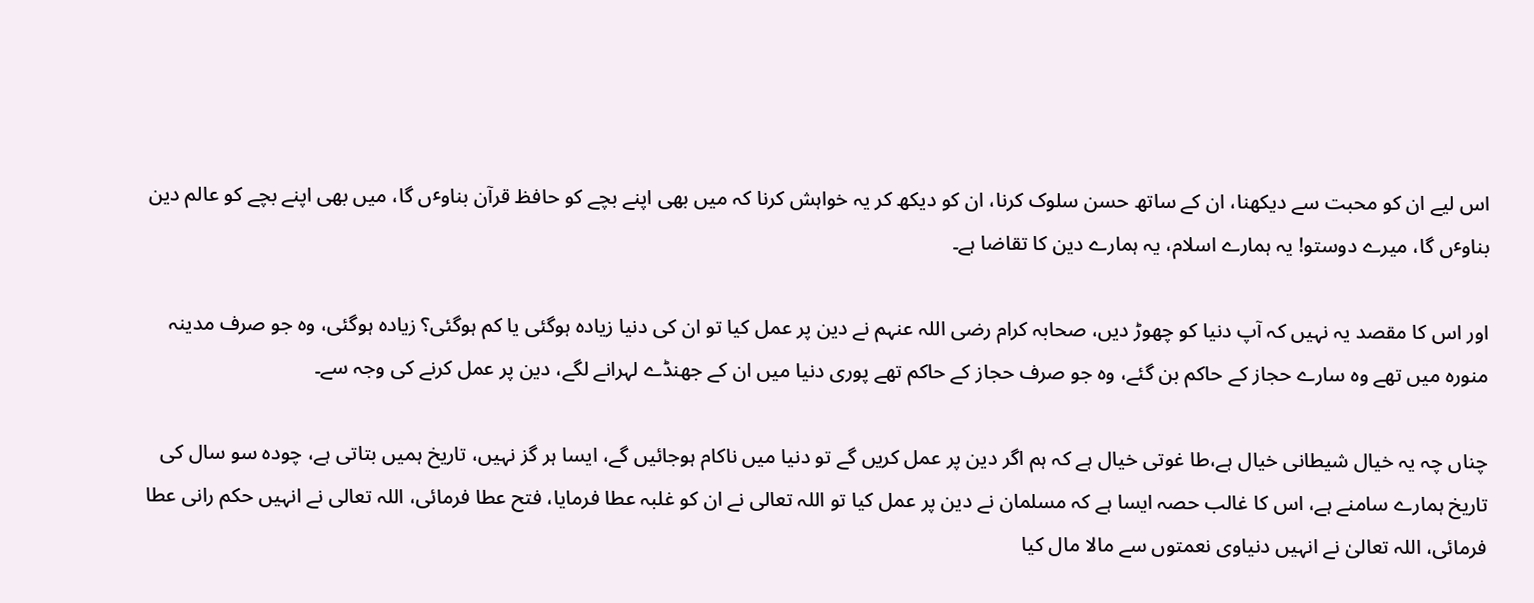اس لیے ان کو محبت سے دیکھنا، ان کے ساتھ حسن سلوک کرنا، ان کو دیکھ کر یہ خواہش کرنا کہ میں بھی اپنے بچے کو حافظ قرآن بناوٴں گا، میں بھی اپنے بچے کو عالم دین بناوٴں گا، میرے دوستو! یہ ہمارے اسلام، یہ ہمارے دین کا تقاضا ہے۔

اور اس کا مقصد یہ نہیں کہ آپ دنیا کو چھوڑ دیں، صحابہ کرام رضی اللہ عنہم نے دین پر عمل کیا تو ان کی دنیا زیادہ ہوگئی یا کم ہوگئی؟ زیادہ ہوگئی، وہ جو صرف مدینہ منورہ میں تھے وہ سارے حجاز کے حاکم بن گئے، وہ جو صرف حجاز کے حاکم تھے پوری دنیا میں ان کے جھنڈے لہرانے لگے، دین پر عمل کرنے کی وجہ سے۔

چناں چہ یہ خیال شیطانی خیال ہے،طا غوتی خیال ہے کہ ہم اگر دین پر عمل کریں گے تو دنیا میں ناکام ہوجائیں گے، ایسا ہر گز نہیں، تاریخ ہمیں بتاتی ہے، چودہ سو سال کی تاریخ ہمارے سامنے ہے، اس کا غالب حصہ ایسا ہے کہ مسلمان نے دین پر عمل کیا تو اللہ تعالی نے ان کو غلبہ عطا فرمایا، فتح عطا فرمائی، اللہ تعالی نے انہیں حکم رانی عطا فرمائی، اللہ تعالیٰ نے انہیں دنیاوی نعمتوں سے مالا مال کیا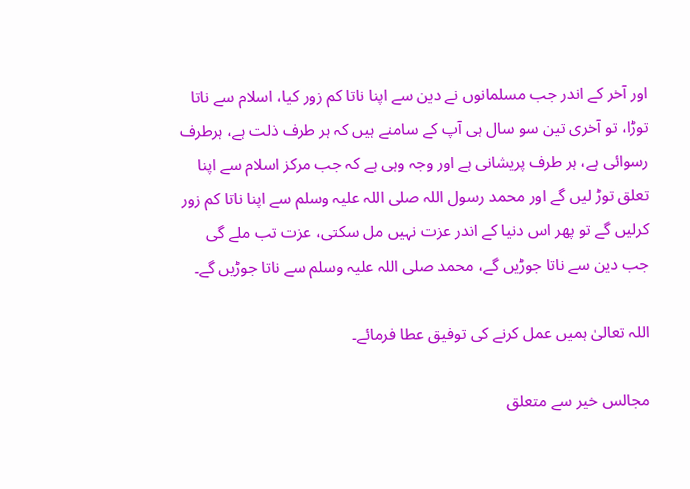اور آخر کے اندر جب مسلمانوں نے دین سے اپنا ناتا کم زور کیا، اسلام سے ناتا توڑا، تو آخری تین سو سال ہی آپ کے سامنے ہیں کہ ہر طرف ذلت ہے، ہرطرف رسوائی ہے، ہر طرف پریشانی ہے اور وجہ وہی ہے کہ جب مرکز اسلام سے اپنا تعلق توڑ لیں گے اور محمد رسول اللہ صلی اللہ علیہ وسلم سے اپنا ناتا کم زور کرلیں گے تو پھر اس دنیا کے اندر عزت نہیں مل سکتی، عزت تب ملے گی جب دین سے ناتا جوڑیں گے، محمد صلی اللہ علیہ وسلم سے ناتا جوڑیں گے۔

اللہ تعالیٰ ہمیں عمل کرنے کی توفیق عطا فرمائے۔

مجالس خیر سے متعلق